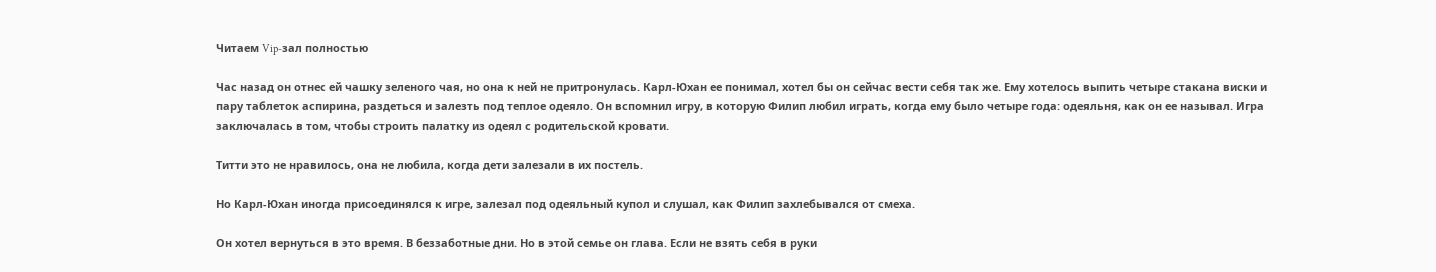Читаем Vip-зал полностью

Час назад он отнес ей чашку зеленого чая, но она к ней не притронулась. Карл-Юхан ее понимал, хотел бы он сейчас вести себя так же. Ему хотелось выпить четыре стакана виски и пару таблеток аспирина, раздеться и залезть под теплое одеяло. Он вспомнил игру, в которую Филип любил играть, когда ему было четыре года: одеяльня, как он ее называл. Игра заключалась в том, чтобы строить палатку из одеял с родительской кровати.

Титти это не нравилось, она не любила, когда дети залезали в их постель.

Но Карл-Юхан иногда присоединялся к игре, залезал под одеяльный купол и слушал, как Филип захлебывался от смеха.

Он хотел вернуться в это время. В беззаботные дни. Но в этой семье он глава. Если не взять себя в руки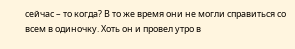сейчас – то когда? В то же время они не могли справиться со всем в одиночку. Хоть он и провел утро в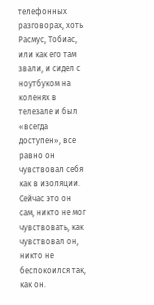телефонных разговорах, хоть Расмус, Тобиас, или как его там звали, и сидел с ноутбуком на коленях в телезале и был «всегда доступен», все равно он чувствовал себя как в изоляции. Сейчас это он сам, никто не мог чувствовать, как чувствовал он, никто не беспокоился так, как он.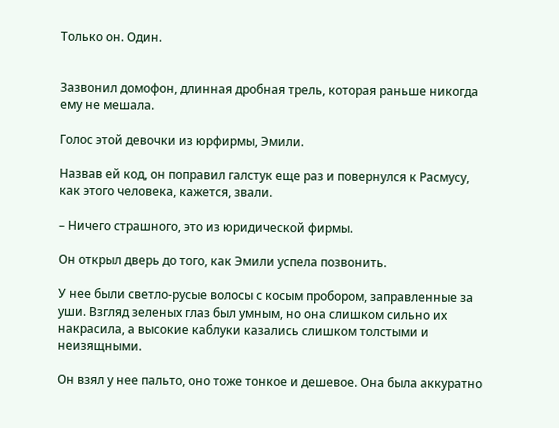Только он. Один.


Зазвонил домофон, длинная дробная трель, которая раньше никогда ему не мешала.

Голос этой девочки из юрфирмы, Эмили.

Назвав ей код, он поправил галстук еще раз и повернулся к Расмусу, как этого человека, кажется, звали.

– Ничего страшного, это из юридической фирмы.

Он открыл дверь до того, как Эмили успела позвонить.

У нее были светло-русые волосы с косым пробором, заправленные за уши. Взгляд зеленых глаз был умным, но она слишком сильно их накрасила, а высокие каблуки казались слишком толстыми и неизящными.

Он взял у нее пальто, оно тоже тонкое и дешевое. Она была аккуратно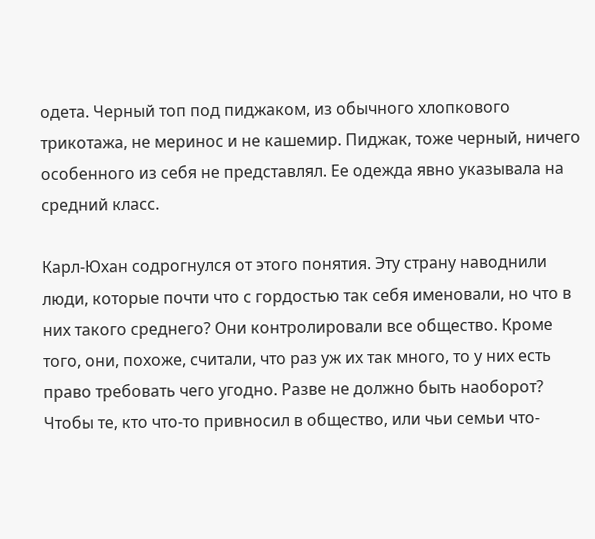одета. Черный топ под пиджаком, из обычного хлопкового трикотажа, не меринос и не кашемир. Пиджак, тоже черный, ничего особенного из себя не представлял. Ее одежда явно указывала на средний класс.

Карл-Юхан содрогнулся от этого понятия. Эту страну наводнили люди, которые почти что с гордостью так себя именовали, но что в них такого среднего? Они контролировали все общество. Кроме того, они, похоже, считали, что раз уж их так много, то у них есть право требовать чего угодно. Разве не должно быть наоборот? Чтобы те, кто что-то привносил в общество, или чьи семьи что-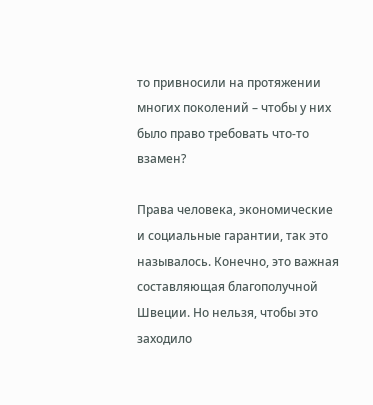то привносили на протяжении многих поколений – чтобы у них было право требовать что-то взамен?

Права человека, экономические и социальные гарантии, так это называлось. Конечно, это важная составляющая благополучной Швеции. Но нельзя, чтобы это заходило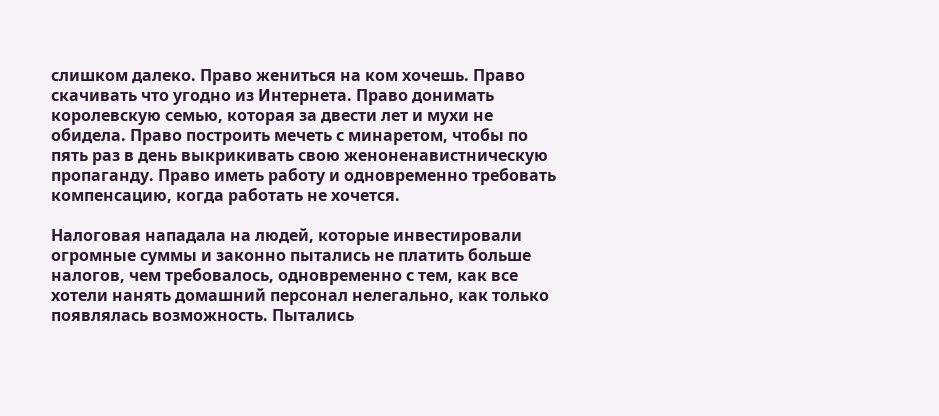слишком далеко. Право жениться на ком хочешь. Право скачивать что угодно из Интернета. Право донимать королевскую семью, которая за двести лет и мухи не обидела. Право построить мечеть с минаретом, чтобы по пять раз в день выкрикивать свою женоненавистническую пропаганду. Право иметь работу и одновременно требовать компенсацию, когда работать не хочется.

Налоговая нападала на людей, которые инвестировали огромные суммы и законно пытались не платить больше налогов, чем требовалось, одновременно с тем, как все хотели нанять домашний персонал нелегально, как только появлялась возможность. Пытались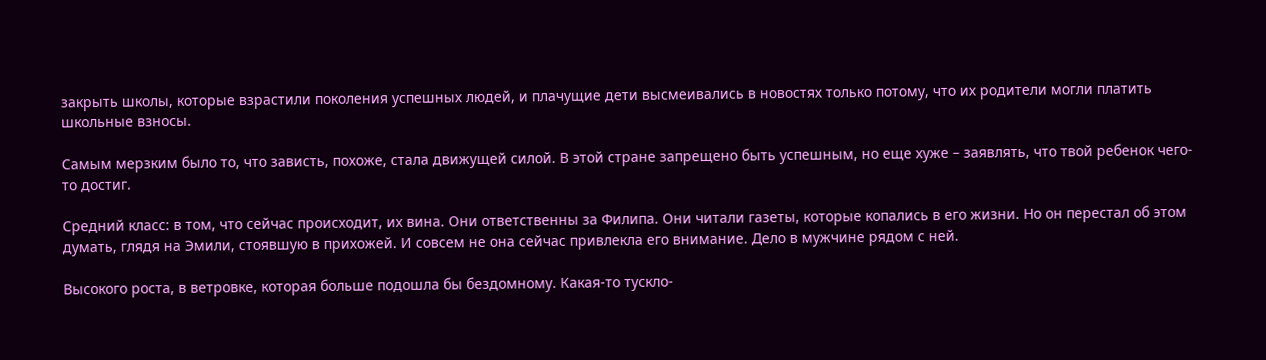закрыть школы, которые взрастили поколения успешных людей, и плачущие дети высмеивались в новостях только потому, что их родители могли платить школьные взносы.

Самым мерзким было то, что зависть, похоже, стала движущей силой. В этой стране запрещено быть успешным, но еще хуже – заявлять, что твой ребенок чего-то достиг.

Средний класс: в том, что сейчас происходит, их вина. Они ответственны за Филипа. Они читали газеты, которые копались в его жизни. Но он перестал об этом думать, глядя на Эмили, стоявшую в прихожей. И совсем не она сейчас привлекла его внимание. Дело в мужчине рядом с ней.

Высокого роста, в ветровке, которая больше подошла бы бездомному. Какая-то тускло-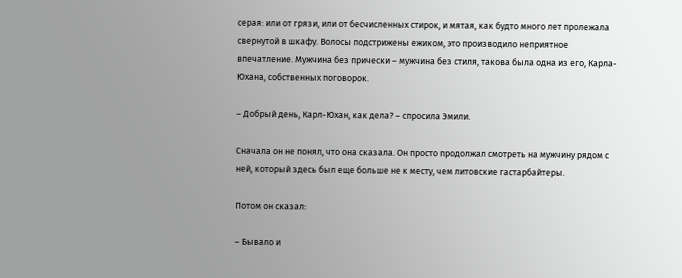серая: или от грязи, или от бесчисленных стирок, и мятая, как будто много лет пролежала свернутой в шкафу. Волосы подстрижены ежиком, это производило неприятное впечатление. Мужчина без прически – мужчина без стиля, такова была одна из его, Карла-Юхана, собственных поговорок.

– Добрый день, Карл-Юхан, как дела? – спросила Эмили.

Сначала он не понял, что она сказала. Он просто продолжал смотреть на мужчину рядом с ней, который здесь был еще больше не к месту, чем литовские гастарбайтеры.

Потом он сказал:

– Бывало и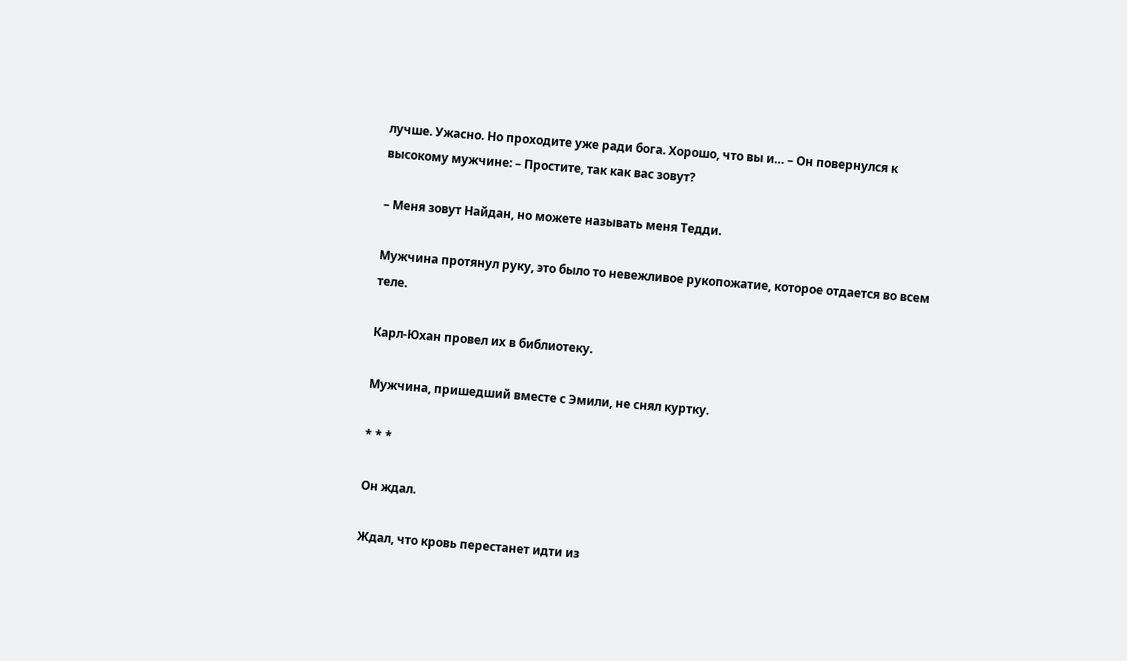лучше. Ужасно. Но проходите уже ради бога. Хорошо, что вы и… – Он повернулся к высокому мужчине: – Простите, так как вас зовут?

– Меня зовут Найдан, но можете называть меня Тедди.

Мужчина протянул руку, это было то невежливое рукопожатие, которое отдается во всем теле.

Карл-Юхан провел их в библиотеку.

Мужчина, пришедший вместе с Эмили, не снял куртку.

* * *

Он ждал.

Ждал, что кровь перестанет идти из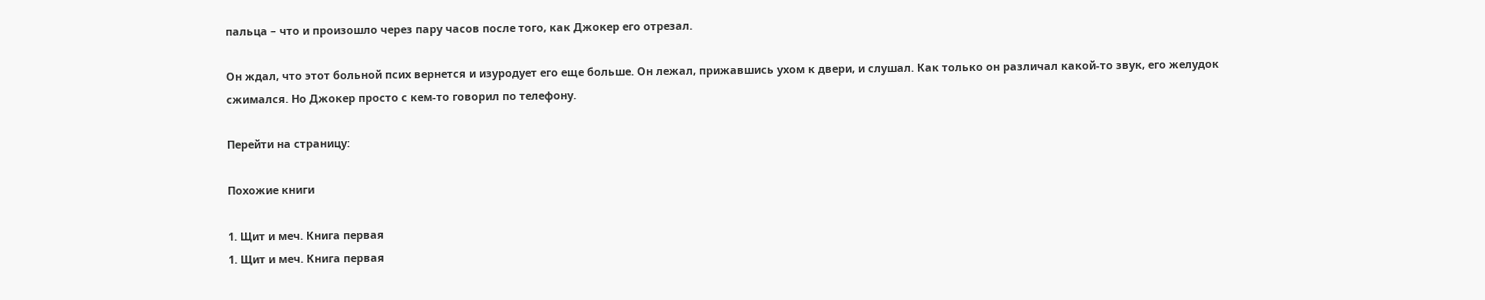пальца – что и произошло через пару часов после того, как Джокер его отрезал.

Он ждал, что этот больной псих вернется и изуродует его еще больше. Он лежал, прижавшись ухом к двери, и слушал. Как только он различал какой-то звук, его желудок сжимался. Но Джокер просто с кем-то говорил по телефону.

Перейти на страницу:

Похожие книги

1. Щит и меч. Книга первая
1. Щит и меч. Книга первая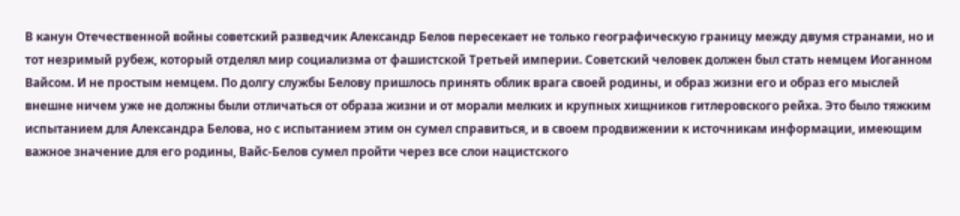В канун Отечественной войны советский разведчик Александр Белов пересекает не только географическую границу между двумя странами, но и тот незримый рубеж, который отделял мир социализма от фашистской Третьей империи. Советский человек должен был стать немцем Иоганном Вайсом. И не простым немцем. По долгу службы Белову пришлось принять облик врага своей родины, и образ жизни его и образ его мыслей внешне ничем уже не должны были отличаться от образа жизни и от морали мелких и крупных хищников гитлеровского рейха. Это было тяжким испытанием для Александра Белова, но с испытанием этим он сумел справиться, и в своем продвижении к источникам информации, имеющим важное значение для его родины, Вайс-Белов сумел пройти через все слои нацистского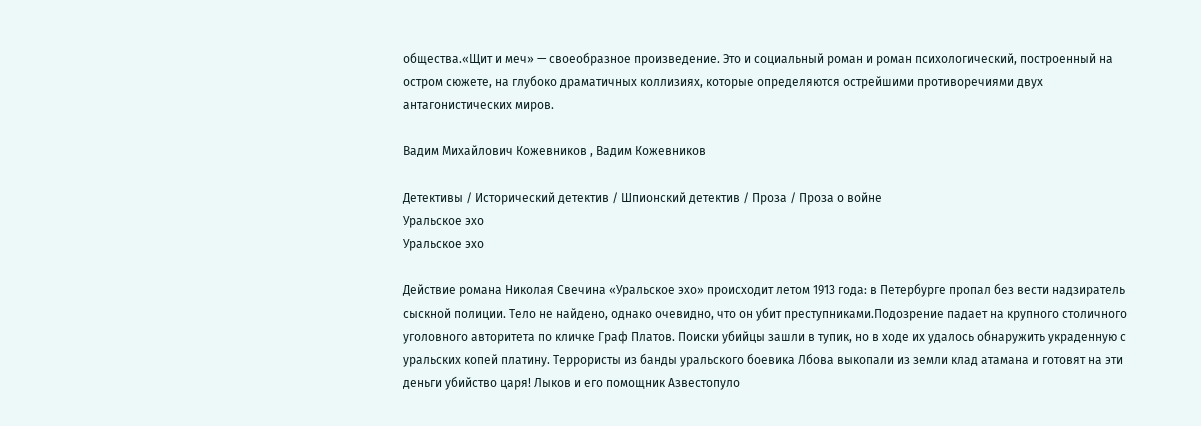общества.«Щит и меч» — своеобразное произведение. Это и социальный роман и роман психологический, построенный на остром сюжете, на глубоко драматичных коллизиях, которые определяются острейшими противоречиями двух антагонистических миров.

Вадим Михайлович Кожевников , Вадим Кожевников

Детективы / Исторический детектив / Шпионский детектив / Проза / Проза о войне
Уральское эхо
Уральское эхо

Действие романа Николая Свечина «Уральское эхо» происходит летом 1913 года: в Петербурге пропал без вести надзиратель сыскной полиции. Тело не найдено, однако очевидно, что он убит преступниками.Подозрение падает на крупного столичного уголовного авторитета по кличке Граф Платов. Поиски убийцы зашли в тупик, но в ходе их удалось обнаружить украденную с уральских копей платину. Террористы из банды уральского боевика Лбова выкопали из земли клад атамана и готовят на эти деньги убийство царя! Лыков и его помощник Азвестопуло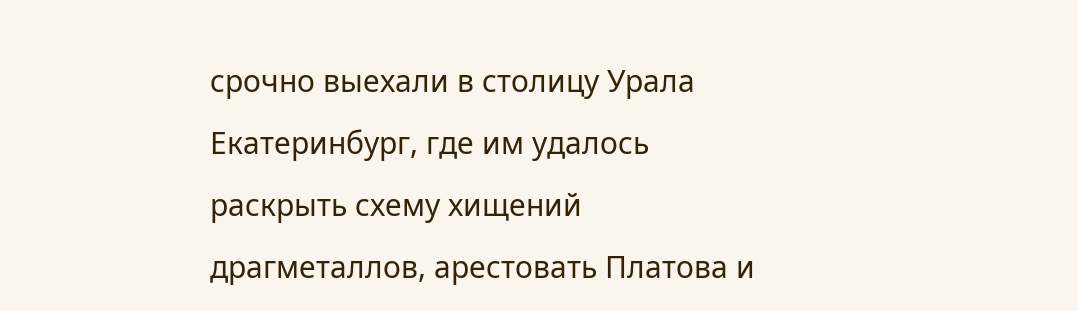срочно выехали в столицу Урала Екатеринбург, где им удалось раскрыть схему хищений драгметаллов, арестовать Платова и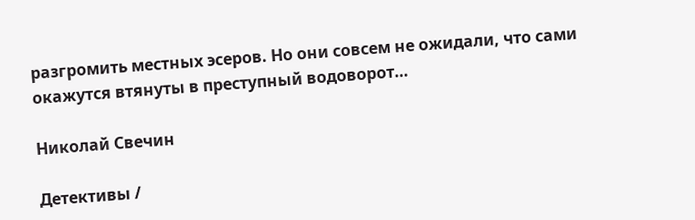разгромить местных эсеров. Но они совсем не ожидали, что сами окажутся втянуты в преступный водоворот…

Николай Свечин

Детективы /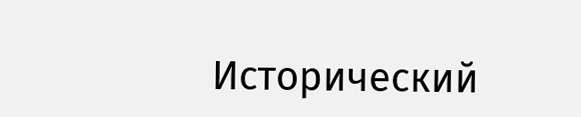Исторический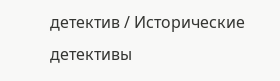детектив / Исторические детективы